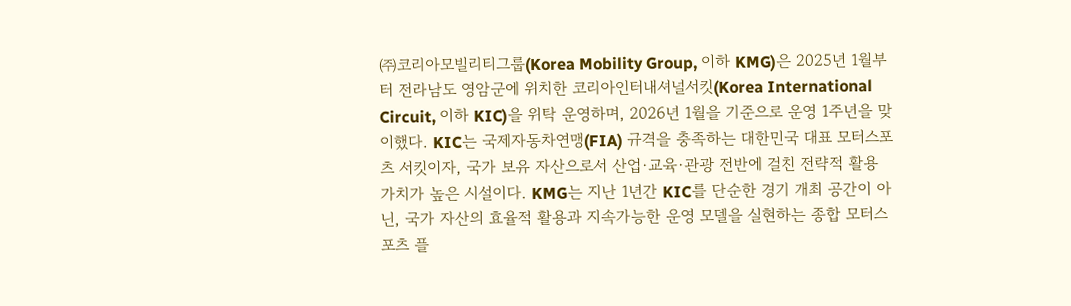㈜코리아모빌리티그룹(Korea Mobility Group, 이하 KMG)은 2025년 1월부터 전라남도 영암군에 위치한 코리아인터내셔널서킷(Korea International Circuit, 이하 KIC)을 위탁 운영하며, 2026년 1월을 기준으로 운영 1주년을 맞이했다. KIC는 국제자동차연맹(FIA) 규격을 충족하는 대한민국 대표 모터스포츠 서킷이자, 국가 보유 자산으로서 산업·교육·관광 전반에 걸친 전략적 활용 가치가 높은 시설이다. KMG는 지난 1년간 KIC를 단순한 경기 개최 공간이 아닌, 국가 자산의 효율적 활용과 지속가능한 운영 모델을 실현하는 종합 모터스포츠 플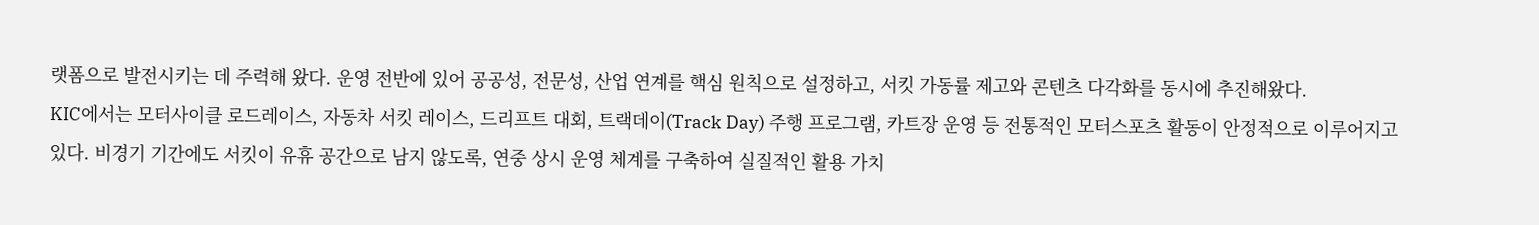랫폼으로 발전시키는 데 주력해 왔다. 운영 전반에 있어 공공성, 전문성, 산업 연계를 핵심 원칙으로 설정하고, 서킷 가동률 제고와 콘텐츠 다각화를 동시에 추진해왔다.
KIC에서는 모터사이클 로드레이스, 자동차 서킷 레이스, 드리프트 대회, 트랙데이(Track Day) 주행 프로그램, 카트장 운영 등 전통적인 모터스포츠 활동이 안정적으로 이루어지고 있다. 비경기 기간에도 서킷이 유휴 공간으로 남지 않도록, 연중 상시 운영 체계를 구축하여 실질적인 활용 가치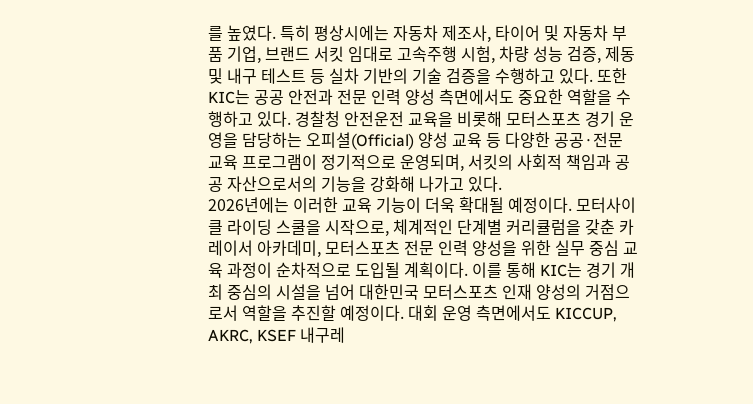를 높였다. 특히 평상시에는 자동차 제조사, 타이어 및 자동차 부품 기업, 브랜드 서킷 임대로 고속주행 시험, 차량 성능 검증, 제동 및 내구 테스트 등 실차 기반의 기술 검증을 수행하고 있다. 또한 KIC는 공공 안전과 전문 인력 양성 측면에서도 중요한 역할을 수행하고 있다. 경찰청 안전운전 교육을 비롯해 모터스포츠 경기 운영을 담당하는 오피셜(Official) 양성 교육 등 다양한 공공·전문 교육 프로그램이 정기적으로 운영되며, 서킷의 사회적 책임과 공공 자산으로서의 기능을 강화해 나가고 있다.
2026년에는 이러한 교육 기능이 더욱 확대될 예정이다. 모터사이클 라이딩 스쿨을 시작으로, 체계적인 단계별 커리큘럼을 갖춘 카레이서 아카데미, 모터스포츠 전문 인력 양성을 위한 실무 중심 교육 과정이 순차적으로 도입될 계획이다. 이를 통해 KIC는 경기 개최 중심의 시설을 넘어 대한민국 모터스포츠 인재 양성의 거점으로서 역할을 추진할 예정이다. 대회 운영 측면에서도 KICCUP, AKRC, KSEF 내구레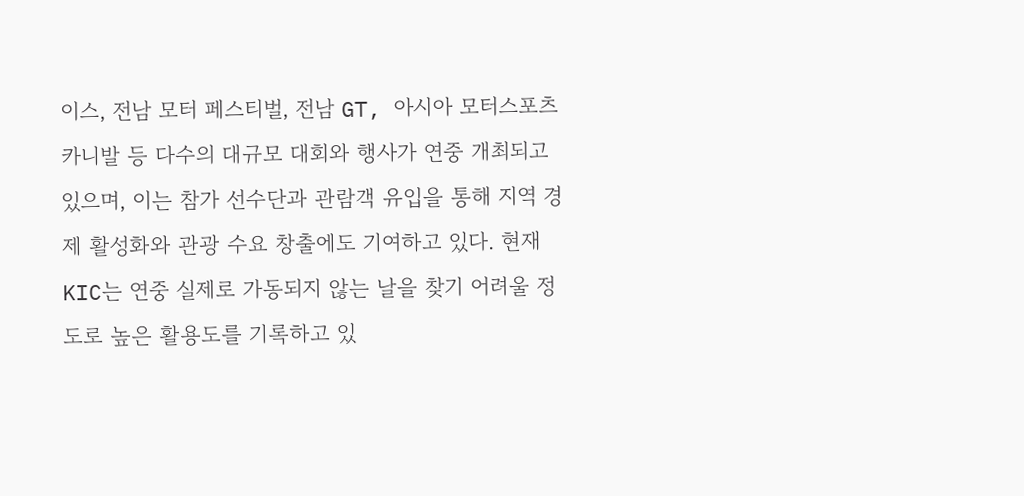이스, 전남 모터 페스티벌, 전남 GT, 아시아 모터스포츠 카니발 등 다수의 대규모 대회와 행사가 연중 개최되고 있으며, 이는 참가 선수단과 관람객 유입을 통해 지역 경제 활성화와 관광 수요 창출에도 기여하고 있다. 현재 KIC는 연중 실제로 가동되지 않는 날을 찾기 어려울 정도로 높은 활용도를 기록하고 있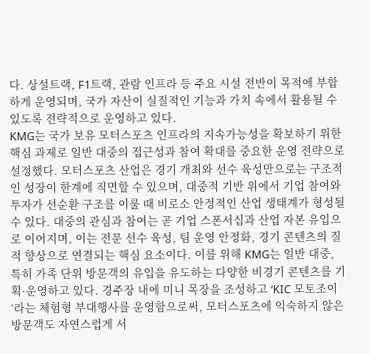다. 상설트랙, F1트랙, 관람 인프라 등 주요 시설 전반이 목적에 부합하게 운영되며, 국가 자산이 실질적인 기능과 가치 속에서 활용될 수 있도록 전략적으로 운영하고 있다.
KMG는 국가 보유 모터스포츠 인프라의 지속가능성을 확보하기 위한 핵심 과제로 일반 대중의 접근성과 참여 확대를 중요한 운영 전략으로 설정했다. 모터스포츠 산업은 경기 개최와 선수 육성만으로는 구조적인 성장이 한계에 직면할 수 있으며, 대중적 기반 위에서 기업 참여와 투자가 선순환 구조를 이룰 때 비로소 안정적인 산업 생태계가 형성될 수 있다. 대중의 관심과 참여는 곧 기업 스폰서십과 산업 자본 유입으로 이어지며, 이는 전문 선수 육성, 팀 운영 안정화, 경기 콘텐츠의 질적 향상으로 연결되는 핵심 요소이다. 이를 위해 KMG는 일반 대중, 특히 가족 단위 방문객의 유입을 유도하는 다양한 비경기 콘텐츠를 기획·운영하고 있다. 경주장 내에 미니 목장을 조성하고 ‘KIC 모토조이‘라는 체험형 부대행사를 운영함으로써, 모터스포츠에 익숙하지 않은 방문객도 자연스럽게 서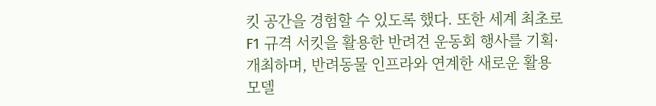킷 공간을 경험할 수 있도록 했다. 또한 세계 최초로 F1 규격 서킷을 활용한 반려견 운동회 행사를 기획·개최하며, 반려동물 인프라와 연계한 새로운 활용 모델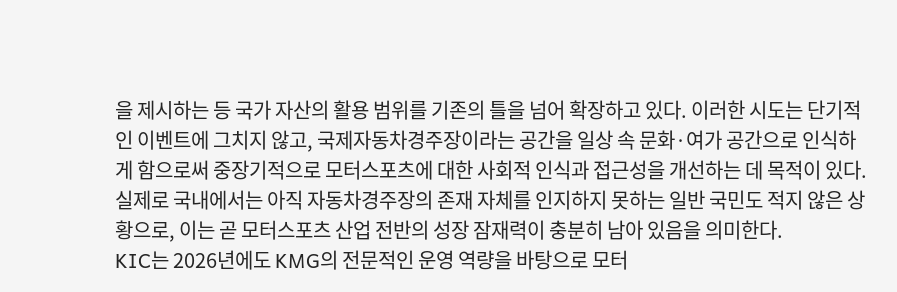을 제시하는 등 국가 자산의 활용 범위를 기존의 틀을 넘어 확장하고 있다. 이러한 시도는 단기적인 이벤트에 그치지 않고, 국제자동차경주장이라는 공간을 일상 속 문화·여가 공간으로 인식하게 함으로써 중장기적으로 모터스포츠에 대한 사회적 인식과 접근성을 개선하는 데 목적이 있다. 실제로 국내에서는 아직 자동차경주장의 존재 자체를 인지하지 못하는 일반 국민도 적지 않은 상황으로, 이는 곧 모터스포츠 산업 전반의 성장 잠재력이 충분히 남아 있음을 의미한다.
KIC는 2026년에도 KMG의 전문적인 운영 역량을 바탕으로 모터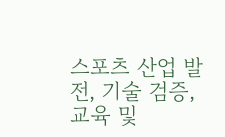스포츠 산업 발전, 기술 검증, 교육 및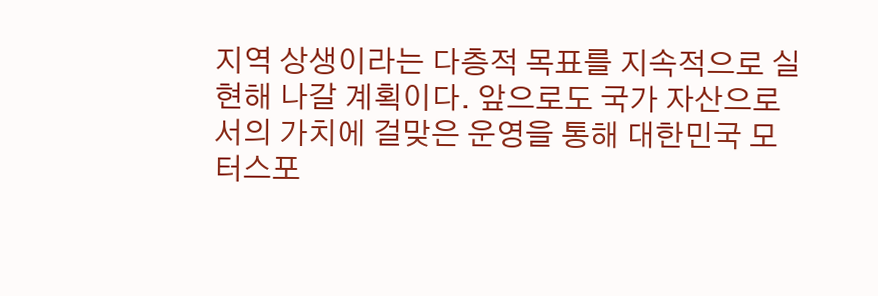지역 상생이라는 다층적 목표를 지속적으로 실현해 나갈 계획이다. 앞으로도 국가 자산으로서의 가치에 걸맞은 운영을 통해 대한민국 모터스포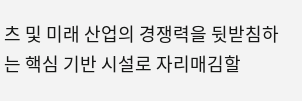츠 및 미래 산업의 경쟁력을 뒷받침하는 핵심 기반 시설로 자리매김할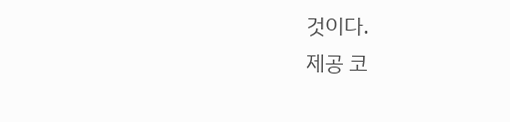것이다.
제공 코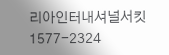리아인터내셔널서킷 1577-2324